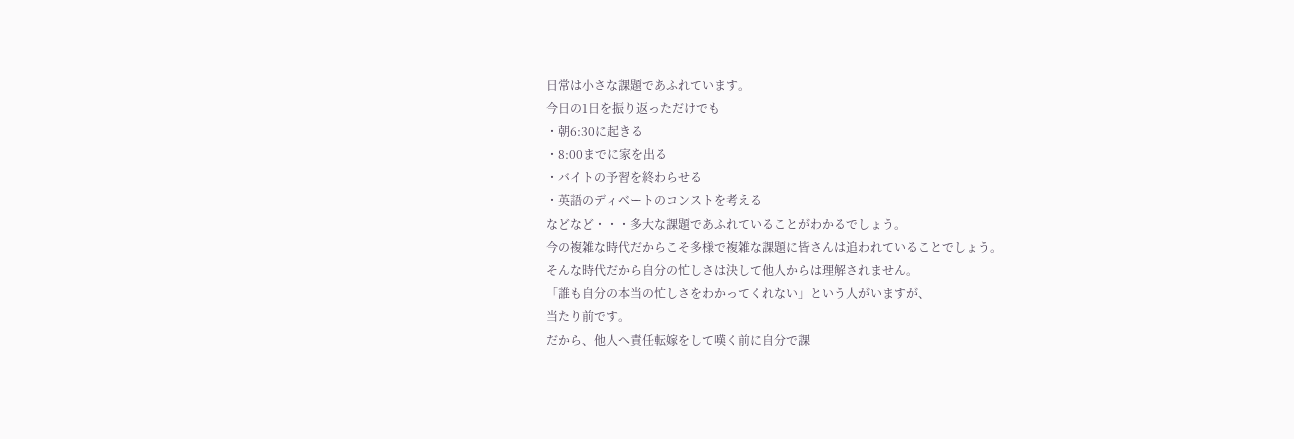日常は小さな課題であふれています。
今日の1日を振り返っただけでも
・朝6:30に起きる
・8:00までに家を出る
・バイトの予習を終わらせる
・英語のディベートのコンストを考える
などなど・・・多大な課題であふれていることがわかるでしょう。
今の複雑な時代だからこそ多様で複雑な課題に皆さんは追われていることでしょう。
そんな時代だから自分の忙しさは決して他人からは理解されません。
「誰も自分の本当の忙しさをわかってくれない」という人がいますが、
当たり前です。
だから、他人へ責任転嫁をして嘆く前に自分で課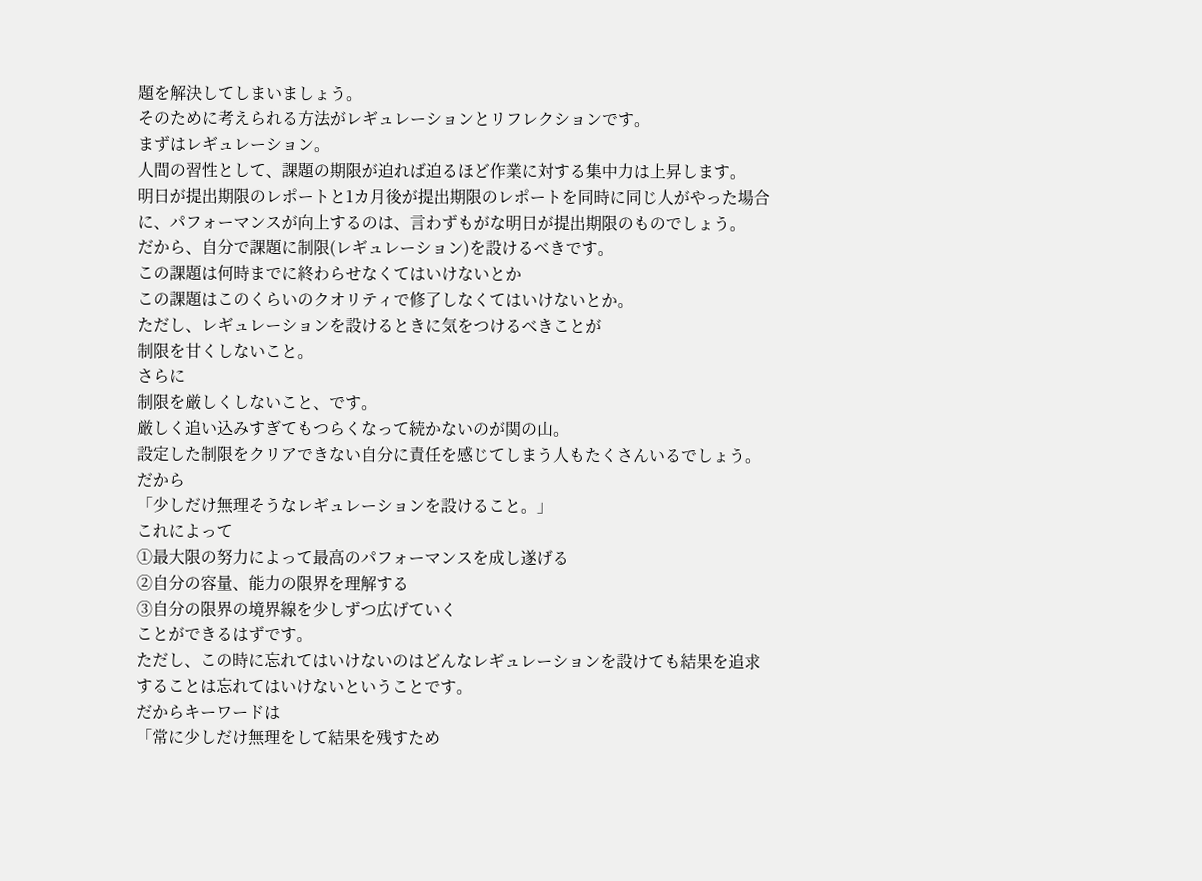題を解決してしまいましょう。
そのために考えられる方法がレギュレーションとリフレクションです。
まずはレギュレーション。
人間の習性として、課題の期限が迫れば迫るほど作業に対する集中力は上昇します。
明日が提出期限のレポートと1カ月後が提出期限のレポートを同時に同じ人がやった場合に、パフォーマンスが向上するのは、言わずもがな明日が提出期限のものでしょう。
だから、自分で課題に制限(レギュレーション)を設けるべきです。
この課題は何時までに終わらせなくてはいけないとか
この課題はこのくらいのクオリティで修了しなくてはいけないとか。
ただし、レギュレーションを設けるときに気をつけるべきことが
制限を甘くしないこと。
さらに
制限を厳しくしないこと、です。
厳しく追い込みすぎてもつらくなって続かないのが関の山。
設定した制限をクリアできない自分に責任を感じてしまう人もたくさんいるでしょう。
だから
「少しだけ無理そうなレギュレーションを設けること。」
これによって
①最大限の努力によって最高のパフォーマンスを成し遂げる
②自分の容量、能力の限界を理解する
③自分の限界の境界線を少しずつ広げていく
ことができるはずです。
ただし、この時に忘れてはいけないのはどんなレギュレーションを設けても結果を追求することは忘れてはいけないということです。
だからキーワードは
「常に少しだけ無理をして結果を残すため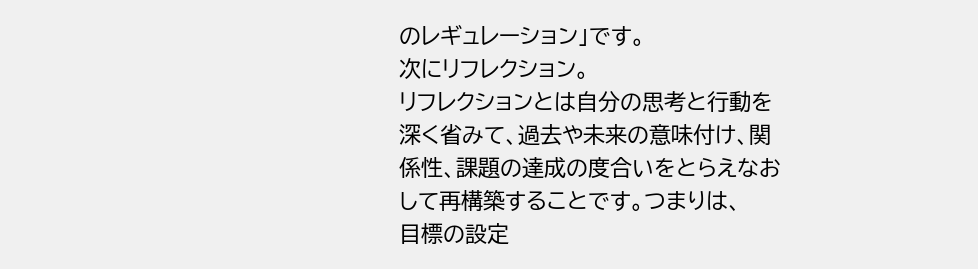のレギュレーション」です。
次にリフレクション。
リフレクションとは自分の思考と行動を深く省みて、過去や未来の意味付け、関係性、課題の達成の度合いをとらえなおして再構築することです。つまりは、
目標の設定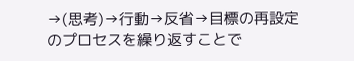→(思考)→行動→反省→目標の再設定
のプロセスを繰り返すことで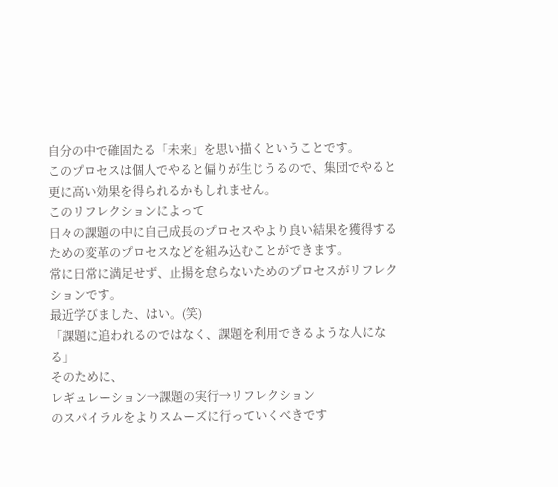自分の中で確固たる「未来」を思い描くということです。
このプロセスは個人でやると偏りが生じうるので、集団でやると更に高い効果を得られるかもしれません。
このリフレクションによって
日々の課題の中に自己成長のプロセスやより良い結果を獲得するための変革のプロセスなどを組み込むことができます。
常に日常に満足せず、止揚を怠らないためのプロセスがリフレクションです。
最近学びました、はい。(笑)
「課題に追われるのではなく、課題を利用できるような人になる」
そのために、
レギュレーション→課題の実行→リフレクション
のスパイラルをよりスムーズに行っていくべきです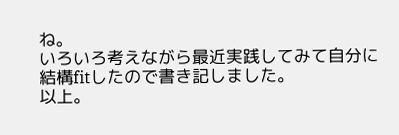ね。
いろいろ考えながら最近実践してみて自分に結構fitしたので書き記しました。
以上。